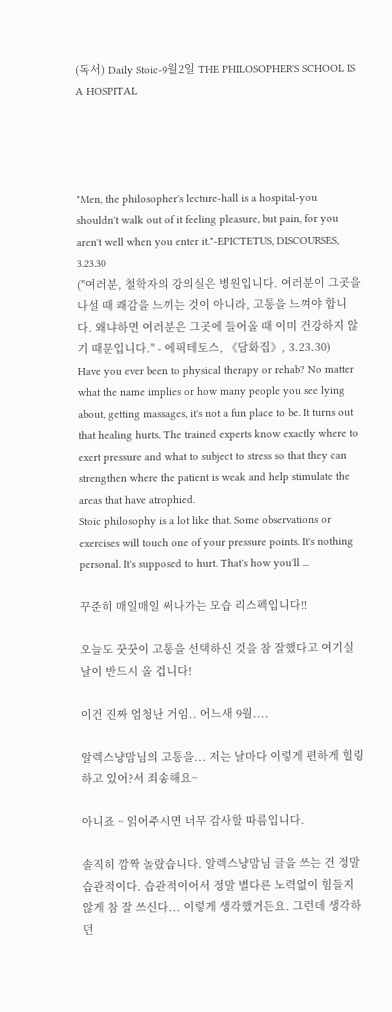(독서) Daily Stoic-9월2일 THE PHILOSOPHER'S SCHOOL IS A HOSPITAL




"Men, the philosopher's lecture-hall is a hospital-you shouldn't walk out of it feeling pleasure, but pain, for you aren't well when you enter it."-EPICTETUS, DISCOURSES, 3.23.30
("여러분, 철학자의 강의실은 병원입니다. 여러분이 그곳을 나설 때 쾌감을 느끼는 것이 아니라, 고통을 느껴야 합니다. 왜냐하면 여러분은 그곳에 들어올 때 이미 건강하지 않기 때문입니다." - 에픽테토스, 《담화집》, 3.23.30)
Have you ever been to physical therapy or rehab? No matter what the name implies or how many people you see lying about, getting massages, it's not a fun place to be. It turns out that healing hurts. The trained experts know exactly where to exert pressure and what to subject to stress so that they can strengthen where the patient is weak and help stimulate the areas that have atrophied.
Stoic philosophy is a lot like that. Some observations or exercises will touch one of your pressure points. It's nothing personal. It's supposed to hurt. That's how you'll ...

꾸준히 매일매일 써나가는 모습 리스펙입니다!!

오늘도 꿋꿋이 고통을 선택하신 것을 참 잘했다고 여기실 날이 반드시 올 겁니다!

이건 진짜 엄청난 거임.. 어느새 9월....

알렉스냥맘님의 고통을... 저는 날마다 이렇게 편하게 힐링하고 있어?서 죄송해요~

아니죠 ~ 읽어주시면 너무 감사할 따름입니다.

솔직히 깜짝 놀랐습니다. 알렉스냥맘님 글을 쓰는 건 정말 습관적이다. 습관적이어서 정말 별다른 노력없이 힘들지 않게 참 잘 쓰신다... 이렇게 생각했거든요. 그런데 생각하던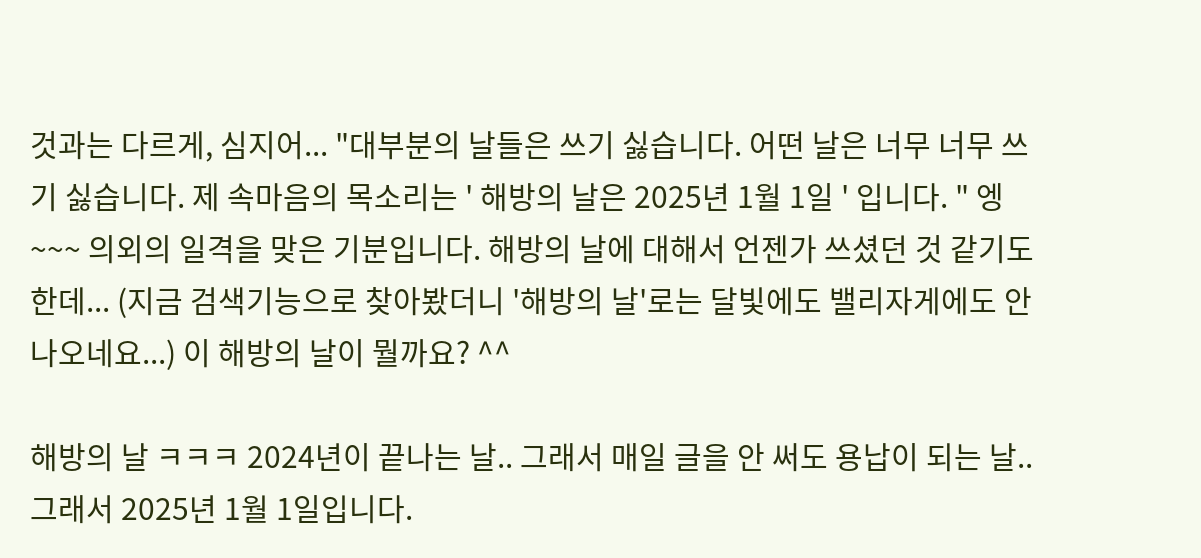것과는 다르게, 심지어... "대부분의 날들은 쓰기 싫습니다. 어떤 날은 너무 너무 쓰기 싫습니다. 제 속마음의 목소리는 ' 해방의 날은 2025년 1월 1일 ' 입니다. " 엥~~~ 의외의 일격을 맞은 기분입니다. 해방의 날에 대해서 언젠가 쓰셨던 것 같기도 한데... (지금 검색기능으로 찾아봤더니 '해방의 날'로는 달빛에도 밸리자게에도 안 나오네요...) 이 해방의 날이 뭘까요? ^^

해방의 날 ㅋㅋㅋ 2024년이 끝나는 날.. 그래서 매일 글을 안 써도 용납이 되는 날.. 그래서 2025년 1월 1일입니다.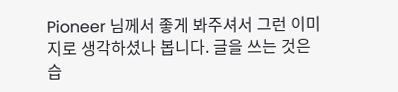Pioneer 님께서 좋게 봐주셔서 그런 이미지로 생각하셨나 봅니다. 글을 쓰는 것은 습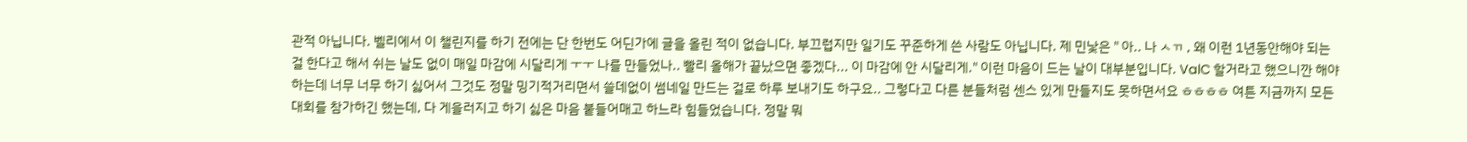관적 아닙니다. 벨리에서 이 챌린지를 하기 전에는 단 한번도 어딘가에 글을 올린 적이 없습니다. 부끄럽지만 일기도 꾸준하게 쓴 사람도 아닙니다. 제 민낯은 " 아.. 나 ㅅㄲ , 왜 이런 1년동안해야 되는 걸 한다고 해서 쉬는 날도 없이 매일 마감에 시달리게 ㅜㅜ 나를 만들었나.. 빨리 올해가 끝났으면 좋겠다... 이 마감에 안 시달리게." 이런 마음이 드는 날이 대부분입니다. ValC 할거라고 했으니깐 해야 하는데 너무 너무 하기 싫어서 그것도 정말 밍기적거리면서 쓸데없이 썸네일 만드는 걸로 하루 보내기도 하구요.. 그렇다고 다른 분들처럼 센스 있게 만들지도 못하면서요 ㅎㅎㅎㅎ 여튼 지금까지 모든 대회를 참가하긴 했는데, 다 게을러지고 하기 싫은 마음 붙들어매고 하느라 힘들었습니다. 정말 뭐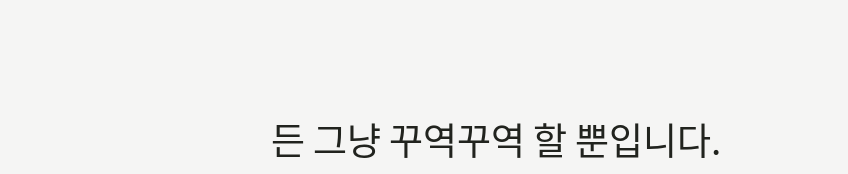든 그냥 꾸역꾸역 할 뿐입니다.